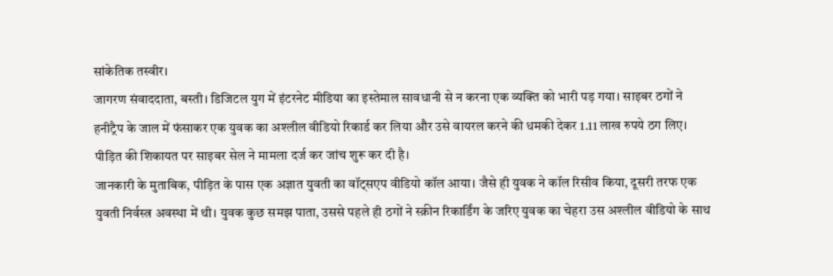सांकेतिक तस्वीर।
जागरण संवाददाता, बस्ती। डिजिटल युग में इंटरनेट मीडिया का इस्तेमाल सावधानी से न करना एक व्यक्ति को भारी पड़ गया। साइबर ठगों ने हनीट्रैप के जाल में फंसाकर एक युवक का अश्लील वीडियो रिकार्ड कर लिया और उसे वायरल करने की धमकी देकर 1.11 लाख रुपये ठग लिए। पीड़ित की शिकायत पर साइबर सेल ने मामला दर्ज कर जांच शुरू कर दी है।
जानकारी के मुताबिक, पीड़ित के पास एक अज्ञात युवती का वॉट्सएप वीडियो कॉल आया। जैसे ही युवक ने कॉल रिसीव किया, दूसरी तरफ एक युवती निर्वस्त्र अवस्था में थी। युवक कुछ समझ पाता, उससे पहले ही ठगों ने स्क्रीन रिकार्डिंग के जरिए युवक का चेहरा उस अश्लील वीडियो के साथ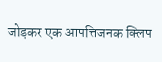जोड़कर एक आपत्तिजनक क्लिप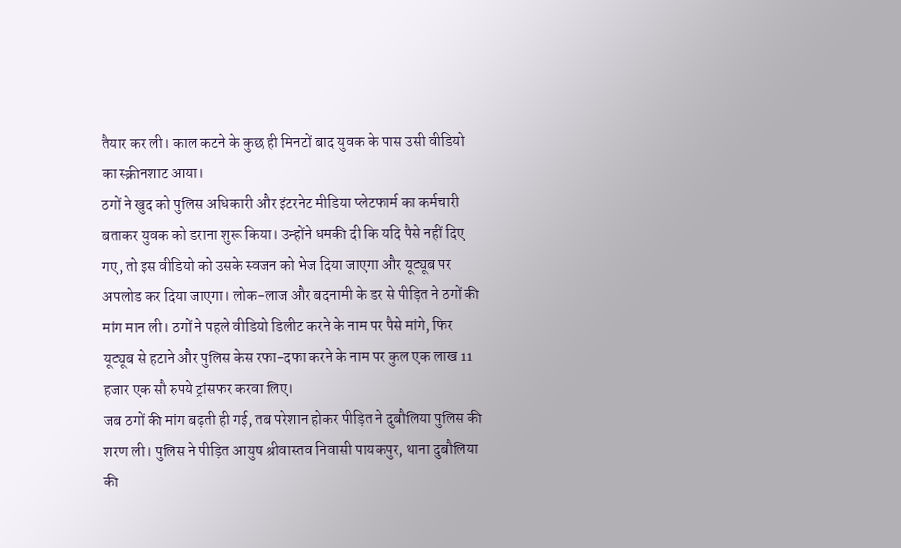तैयार कर ली। काल कटने के कुछ ही मिनटों बाद युवक के पास उसी वीडियो का स्क्रीनशाट आया।
ठगों ने खुद को पुलिस अधिकारी और इंटरनेट मीडिया प्लेटफार्म का कर्मचारी बताकर युवक को डराना शुरू किया। उन्होंने धमकी दी कि यदि पैसे नहीं दिए गए, तो इस वीडियो को उसके स्वजन को भेज दिया जाएगा और यूट्यूब पर अपलोड कर दिया जाएगा। लोक-लाज और बदनामी के डर से पीड़ित ने ठगों की मांग मान ली। ठगों ने पहले वीडियो डिलीट करने के नाम पर पैसे मांगे, फिर यूट्यूब से हटाने और पुलिस केस रफा-दफा करने के नाम पर कुल एक लाख 11 हजार एक सौ रुपये ट्रांसफर करवा लिए।
जब ठगों की मांग बढ़ती ही गई, तब परेशान होकर पीड़ित ने दुबौलिया पुलिस की शरण ली। पुलिस ने पीड़ित आयुष श्रीवास्तव निवासी पायकपुर, थाना दुबौलिया की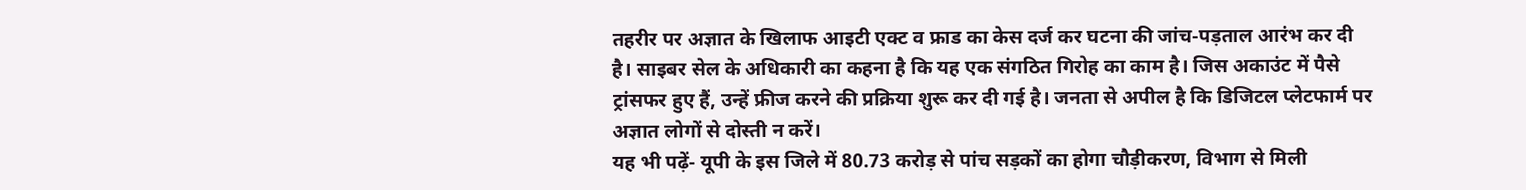तहरीर पर अज्ञात के खिलाफ आइटी एक्ट व फ्राड का केस दर्ज कर घटना की जांच-पड़ताल आरंभ कर दी है। साइबर सेल के अधिकारी का कहना है कि यह एक संगठित गिरोह का काम है। जिस अकाउंट में पैसे ट्रांसफर हुए हैं, उन्हें फ्रीज करने की प्रक्रिया शुरू कर दी गई है। जनता से अपील है कि डिजिटल प्लेटफार्म पर अज्ञात लोगों से दोस्ती न करें।
यह भी पढ़ें- यूपी के इस जिले में 80.73 करोड़ से पांच सड़कों का होगा चौड़ीकरण, विभाग से मिली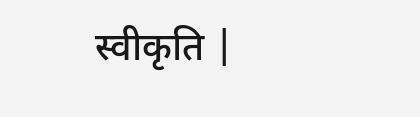स्वीकृति |